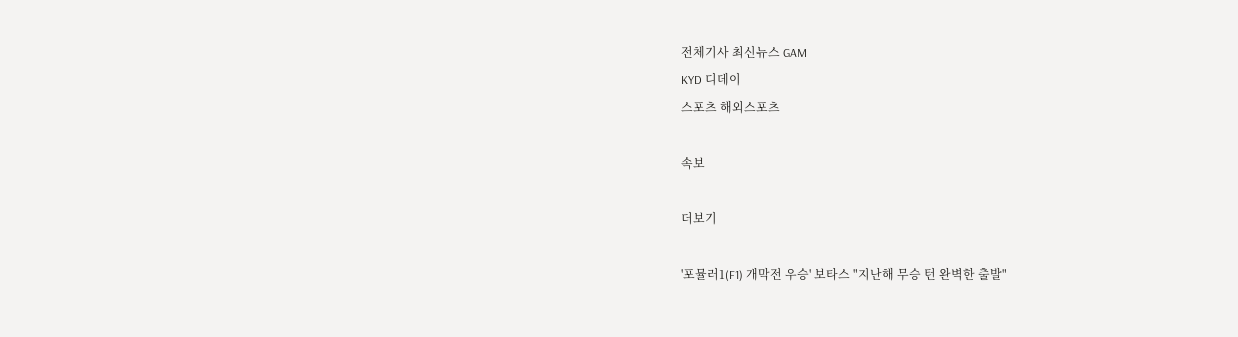전체기사 최신뉴스 GAM
KYD 디데이
스포츠 해외스포츠

속보

더보기

'포뮬러1(F1) 개막전 우승' 보타스 "지난해 무승 턴 완벽한 출발"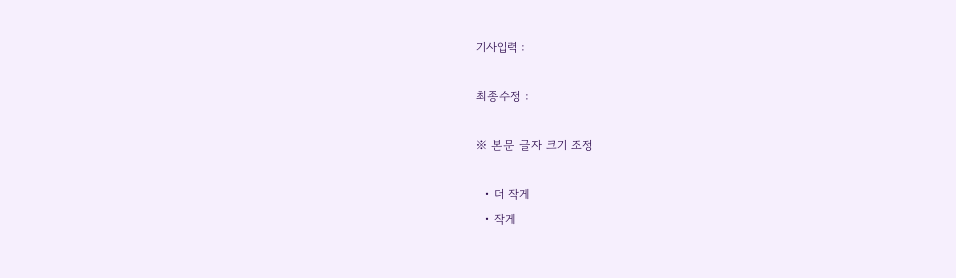기사입력 :

최종수정 :

※ 본문 글자 크기 조정

  • 더 작게
  • 작게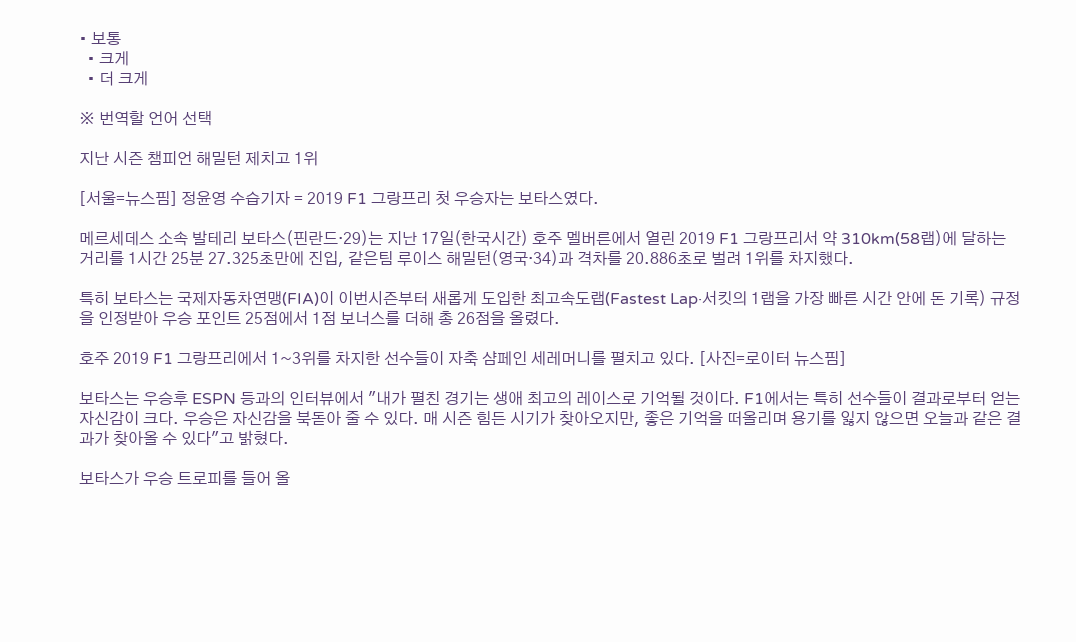• 보통
  • 크게
  • 더 크게

※ 번역할 언어 선택

지난 시즌 챔피언 해밀턴 제치고 1위

[서울=뉴스핌] 정윤영 수습기자 = 2019 F1 그랑프리 첫 우승자는 보타스였다.

메르세데스 소속 발테리 보타스(핀란드·29)는 지난 17일(한국시간) 호주 멜버른에서 열린 2019 F1 그랑프리서 약 310km(58랩)에 달하는 거리를 1시간 25분 27.325초만에 진입, 같은팀 루이스 해밀턴(영국·34)과 격차를 20.886초로 벌려 1위를 차지했다.

특히 보타스는 국제자동차연맹(FIA)이 이번시즌부터 새롭게 도입한 최고속도랩(Fastest Lap·서킷의 1랩을 가장 빠른 시간 안에 돈 기록) 규정을 인정받아 우승 포인트 25점에서 1점 보너스를 더해 총 26점을 올렸다.

호주 2019 F1 그랑프리에서 1~3위를 차지한 선수들이 자축 샴페인 세레머니를 펼치고 있다. [사진=로이터 뉴스핌]

보타스는 우승후 ESPN 등과의 인터뷰에서 "내가 펼친 경기는 생애 최고의 레이스로 기억될 것이다. F1에서는 특히 선수들이 결과로부터 얻는 자신감이 크다. 우승은 자신감을 북돋아 줄 수 있다. 매 시즌 힘든 시기가 찾아오지만, 좋은 기억을 떠올리며 용기를 잃지 않으면 오늘과 같은 결과가 찾아올 수 있다"고 밝혔다.

보타스가 우승 트로피를 들어 올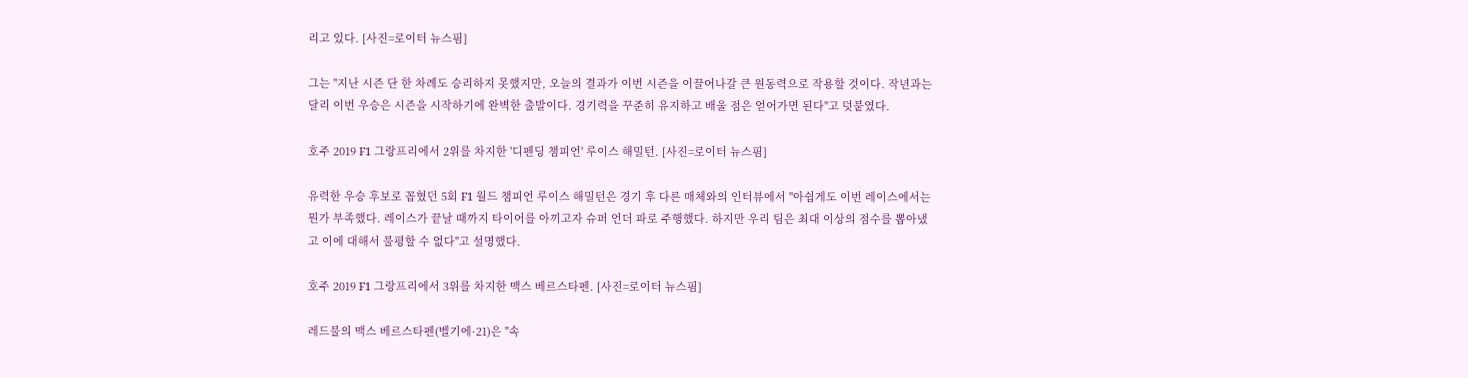리고 있다. [사진=로이터 뉴스핌]

그는 "지난 시즌 단 한 차례도 승리하지 못했지만, 오늘의 결과가 이번 시즌을 이끌어나갈 큰 원동력으로 작용할 것이다. 작년과는 달리 이번 우승은 시즌을 시작하기에 완벽한 출발이다. 경기력을 꾸준히 유지하고 배울 점은 얻어가면 된다"고 덧붙였다.

호주 2019 F1 그랑프리에서 2위를 차지한 '디펜딩 챔피언' 루이스 해밀턴. [사진=로이터 뉴스핌]

유력한 우승 후보로 꼽혔던 5회 F1 월드 챔피언 루이스 해밀턴은 경기 후 다른 매체와의 인터뷰에서 "아쉽게도 이번 레이스에서는 뭔가 부족했다. 레이스가 끝날 때까지 타이어를 아끼고자 슈퍼 언더 파로 주행했다. 하지만 우리 팀은 최대 이상의 점수를 뽑아냈고 이에 대해서 불평할 수 없다"고 설명했다.

호주 2019 F1 그랑프리에서 3위를 차지한 맥스 베르스타펜. [사진=로이터 뉴스핌]

레드불의 맥스 베르스타펜(벨기에·21)은 "속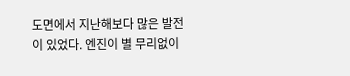도면에서 지난해보다 많은 발전이 있었다. 엔진이 별 무리없이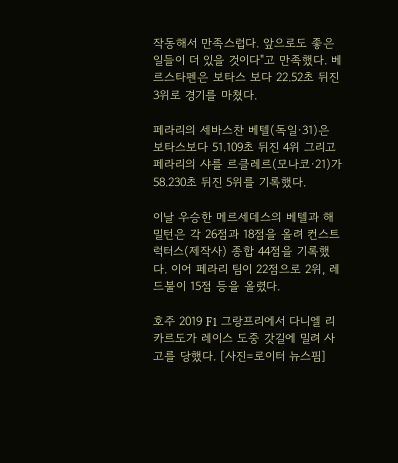작동해서 만족스럽다. 앞으로도 좋은 일들이 더 있을 것이다"고 만족했다. 베르스타펜은 보타스 보다 22.52초 뒤진 3위로 경기를 마쳤다.

페라리의 세바스찬 베텔(독일·31)은 보타스보다 51.109초 뒤진 4위 그리고 페라리의 샤를 르클레르(모나코·21)가 58.230초 뒤진 5위를 기록했다.

이날 우승한 메르세데스의 베텔과 해밀턴은 각 26점과 18점을 올려 컨스트럭터스(제작사) 종합 44점을 기록했다. 이어 페라리 팀이 22점으로 2위, 레드불이 15점 등을 올렸다.

호주 2019 F1 그랑프리에서 다니엘 리카르도가 레이스 도중 갓길에 밀려 사고를 당했다. [사진=로이터 뉴스핌]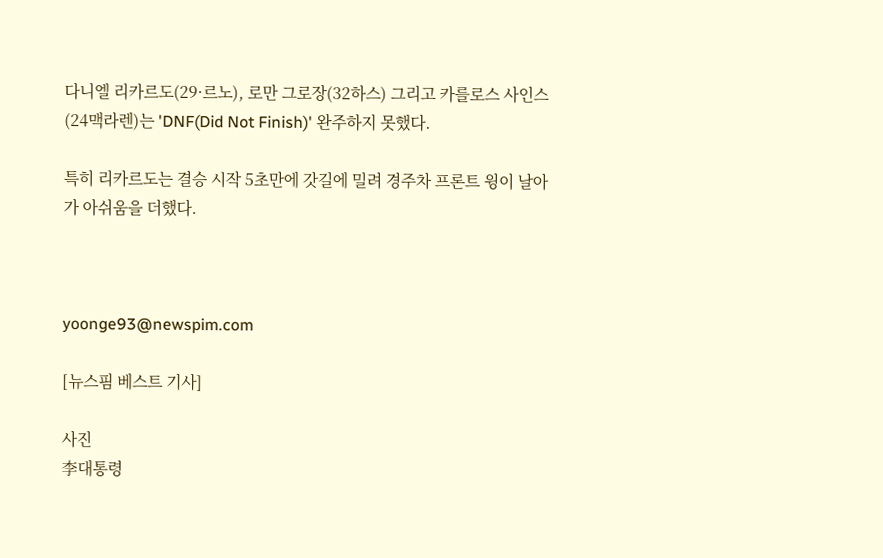다니엘 리카르도(29·르노), 로만 그로장(32하스) 그리고 카를로스 사인스(24맥라렌)는 'DNF(Did Not Finish)' 완주하지 못했다.

특히 리카르도는 결승 시작 5초만에 갓길에 밀려 경주차 프론트 윙이 날아가 아쉬움을 더했다.



yoonge93@newspim.com

[뉴스핌 베스트 기사]

사진
李대통령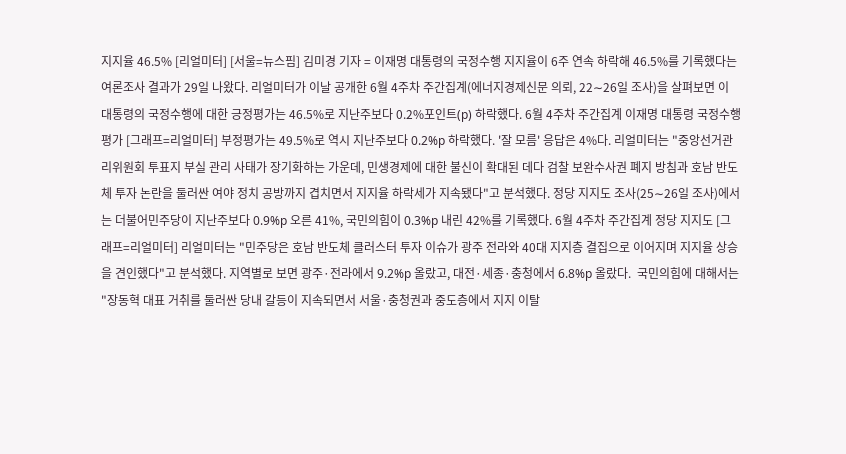지지율 46.5% [리얼미터] [서울=뉴스핌] 김미경 기자 = 이재명 대통령의 국정수행 지지율이 6주 연속 하락해 46.5%를 기록했다는 여론조사 결과가 29일 나왔다. 리얼미터가 이날 공개한 6월 4주차 주간집계(에너지경제신문 의뢰, 22∼26일 조사)을 살펴보면 이 대통령의 국정수행에 대한 긍정평가는 46.5%로 지난주보다 0.2%포인트(p) 하락했다. 6월 4주차 주간집계 이재명 대통령 국정수행 평가 [그래프=리얼미터] 부정평가는 49.5%로 역시 지난주보다 0.2%p 하락했다. '잘 모름' 응답은 4%다. 리얼미터는 "중앙선거관리위원회 투표지 부실 관리 사태가 장기화하는 가운데, 민생경제에 대한 불신이 확대된 데다 검찰 보완수사권 폐지 방침과 호남 반도체 투자 논란을 둘러싼 여야 정치 공방까지 겹치면서 지지율 하락세가 지속됐다"고 분석했다. 정당 지지도 조사(25∼26일 조사)에서는 더불어민주당이 지난주보다 0.9%p 오른 41%, 국민의힘이 0.3%p 내린 42%를 기록했다. 6월 4주차 주간집계 정당 지지도 [그래프=리얼미터] 리얼미터는 "민주당은 호남 반도체 클러스터 투자 이슈가 광주 전라와 40대 지지층 결집으로 이어지며 지지율 상승을 견인했다"고 분석했다. 지역별로 보면 광주·전라에서 9.2%p 올랐고, 대전·세종·충청에서 6.8%p 올랐다.  국민의힘에 대해서는 "장동혁 대표 거취를 둘러싼 당내 갈등이 지속되면서 서울·충청권과 중도층에서 지지 이탈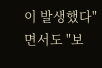이 발생했다"면서도 "보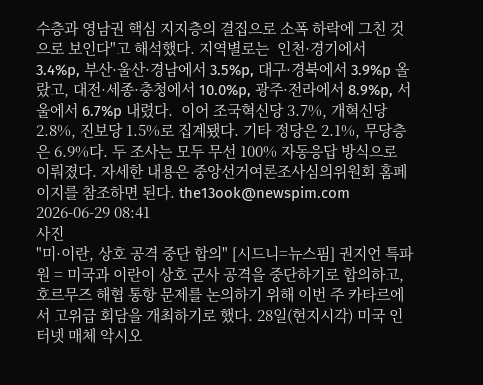수층과 영남권 핵심 지지층의 결집으로 소폭 하락에 그친 것으로 보인다"고 해석했다. 지역별로는  인천·경기에서 3.4%p, 부산·울산·경남에서 3.5%p, 대구·경북에서 3.9%p 올랐고, 대전·세종·충청에서 10.0%p, 광주·전라에서 8.9%p, 서울에서 6.7%p 내렸다.  이어 조국혁신당 3.7%, 개혁신당 2.8%, 진보당 1.5%로 집계됐다. 기타 정당은 2.1%, 무당층은 6.9%다. 두 조사는 모두 무선 100% 자동응답 방식으로 이뤄졌다. 자세한 내용은 중앙선거여론조사심의위원회 홈페이지를 참조하면 된다. the13ook@newspim.com 2026-06-29 08:41
사진
"미·이란, 상호 공격 중단 합의" [시드니=뉴스핌] 권지언 특파원 = 미국과 이란이 상호 군사 공격을 중단하기로 합의하고, 호르무즈 해협 통항 문제를 논의하기 위해 이번 주 카타르에서 고위급 회담을 개최하기로 했다. 28일(현지시각) 미국 인터넷 매체 악시오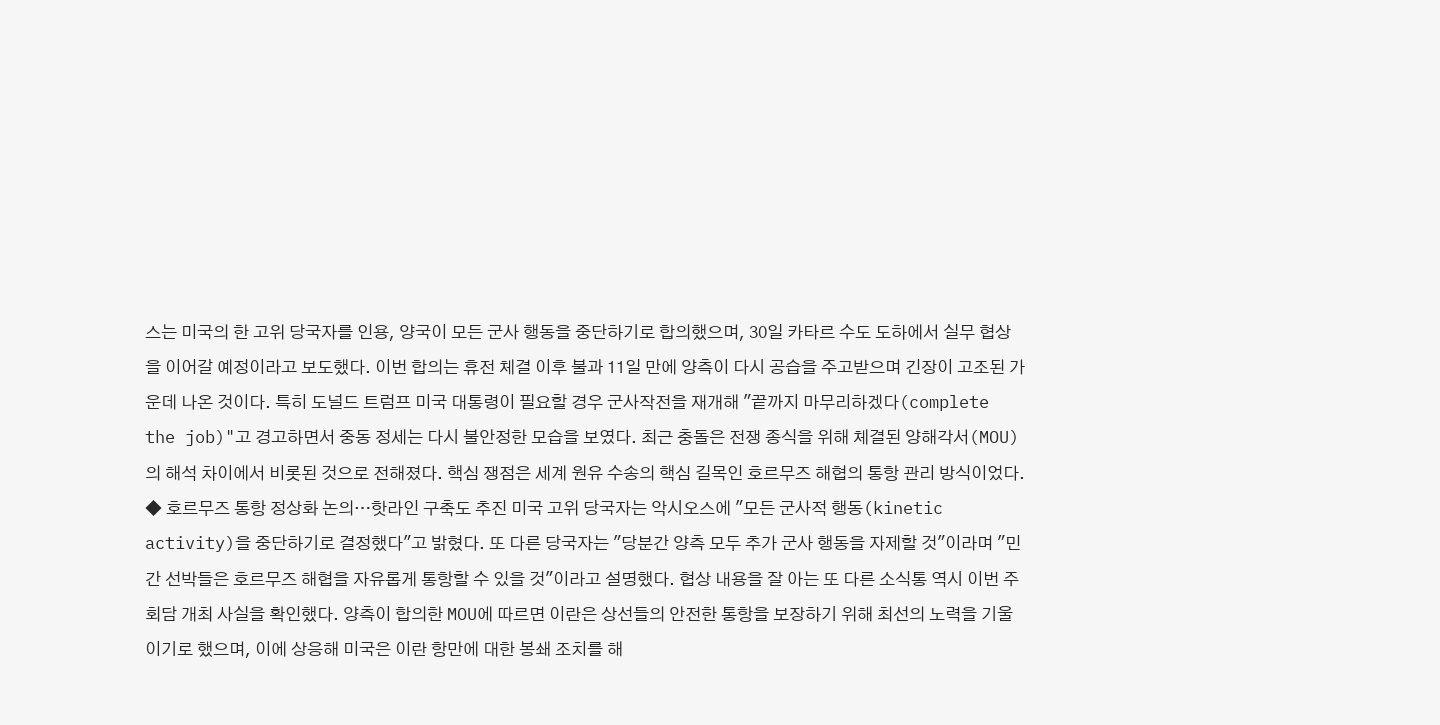스는 미국의 한 고위 당국자를 인용, 양국이 모든 군사 행동을 중단하기로 합의했으며, 30일 카타르 수도 도하에서 실무 협상을 이어갈 예정이라고 보도했다. 이번 합의는 휴전 체결 이후 불과 11일 만에 양측이 다시 공습을 주고받으며 긴장이 고조된 가운데 나온 것이다. 특히 도널드 트럼프 미국 대통령이 필요할 경우 군사작전을 재개해 "끝까지 마무리하겠다(complete the job)"고 경고하면서 중동 정세는 다시 불안정한 모습을 보였다. 최근 충돌은 전쟁 종식을 위해 체결된 양해각서(MOU)의 해석 차이에서 비롯된 것으로 전해졌다. 핵심 쟁점은 세계 원유 수송의 핵심 길목인 호르무즈 해협의 통항 관리 방식이었다. ◆ 호르무즈 통항 정상화 논의…핫라인 구축도 추진 미국 고위 당국자는 악시오스에 "모든 군사적 행동(kinetic activity)을 중단하기로 결정했다"고 밝혔다. 또 다른 당국자는 "당분간 양측 모두 추가 군사 행동을 자제할 것"이라며 "민간 선박들은 호르무즈 해협을 자유롭게 통항할 수 있을 것"이라고 설명했다. 협상 내용을 잘 아는 또 다른 소식통 역시 이번 주 회담 개최 사실을 확인했다. 양측이 합의한 MOU에 따르면 이란은 상선들의 안전한 통항을 보장하기 위해 최선의 노력을 기울이기로 했으며, 이에 상응해 미국은 이란 항만에 대한 봉쇄 조치를 해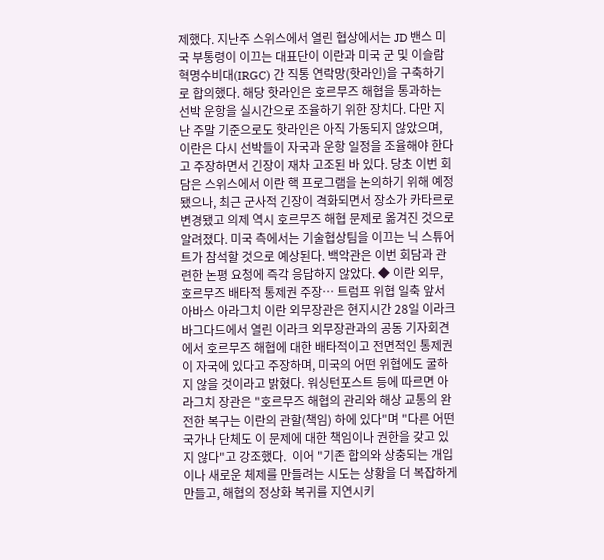제했다. 지난주 스위스에서 열린 협상에서는 JD 밴스 미국 부통령이 이끄는 대표단이 이란과 미국 군 및 이슬람혁명수비대(IRGC) 간 직통 연락망(핫라인)을 구축하기로 합의했다. 해당 핫라인은 호르무즈 해협을 통과하는 선박 운항을 실시간으로 조율하기 위한 장치다. 다만 지난 주말 기준으로도 핫라인은 아직 가동되지 않았으며, 이란은 다시 선박들이 자국과 운항 일정을 조율해야 한다고 주장하면서 긴장이 재차 고조된 바 있다. 당초 이번 회담은 스위스에서 이란 핵 프로그램을 논의하기 위해 예정됐으나, 최근 군사적 긴장이 격화되면서 장소가 카타르로 변경됐고 의제 역시 호르무즈 해협 문제로 옮겨진 것으로 알려졌다. 미국 측에서는 기술협상팀을 이끄는 닉 스튜어트가 참석할 것으로 예상된다. 백악관은 이번 회담과 관련한 논평 요청에 즉각 응답하지 않았다. ◆ 이란 외무, 호르무즈 배타적 통제권 주장… 트럼프 위협 일축 앞서 아바스 아라그치 이란 외무장관은 현지시간 28일 이라크 바그다드에서 열린 이라크 외무장관과의 공동 기자회견에서 호르무즈 해협에 대한 배타적이고 전면적인 통제권이 자국에 있다고 주장하며, 미국의 어떤 위협에도 굴하지 않을 것이라고 밝혔다. 워싱턴포스트 등에 따르면 아라그치 장관은 "호르무즈 해협의 관리와 해상 교통의 완전한 복구는 이란의 관할(책임) 하에 있다"며 "다른 어떤 국가나 단체도 이 문제에 대한 책임이나 권한을 갖고 있지 않다"고 강조했다.  이어 "기존 합의와 상충되는 개입이나 새로운 체제를 만들려는 시도는 상황을 더 복잡하게 만들고, 해협의 정상화 복귀를 지연시키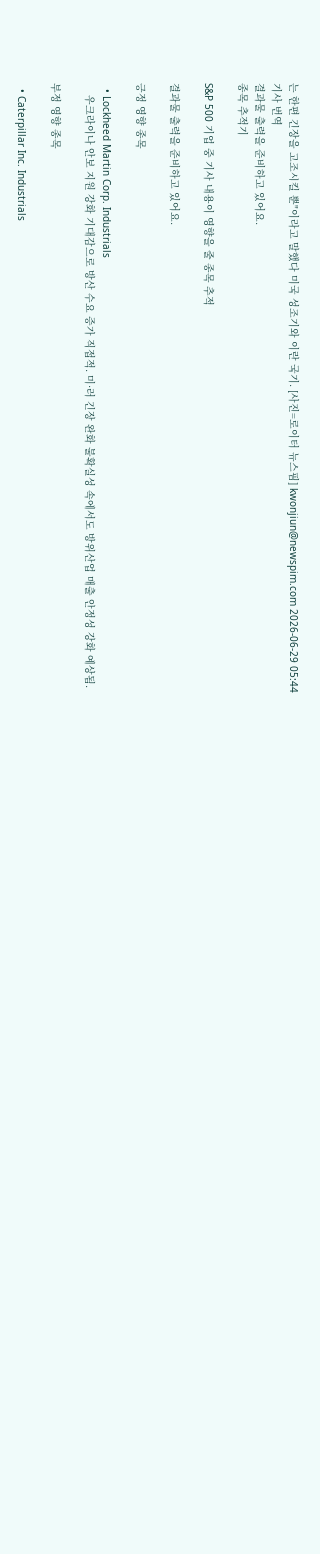는 한편 긴장을 고조시킬 뿐"이라고 말했다 미국 성조기와 이란 국기. [사진=로이터 뉴스핌] kwonjiun@newspim.com 2026-06-29 05:44
기사 번역
결과물 출력을 준비하고 있어요.
종목 추적기

S&P 500 기업 중 기사 내용이 영향을 줄 종목 추적

결과물 출력을 준비하고 있어요.

긍정 영향 종목

  • Lockheed Martin Corp. Industrials
    우크라이나 안보 지원 강화 기대감으로 방산 수요 증가 직접적. 미·러 긴장 완화 불확실성 속에서도 방위산업 매출 안정성 강화 예상됨.

부정 영향 종목

  • Caterpillar Inc. Industrials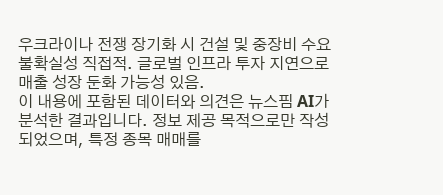우크라이나 전쟁 장기화 시 건설 및 중장비 수요 불확실성 직접적. 글로벌 인프라 투자 지연으로 매출 성장 둔화 가능성 있음.
이 내용에 포함된 데이터와 의견은 뉴스핌 AI가 분석한 결과입니다. 정보 제공 목적으로만 작성되었으며, 특정 종목 매매를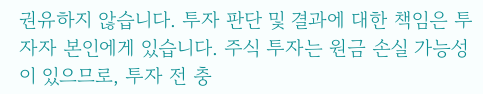권유하지 않습니다. 투자 판단 및 결과에 대한 책임은 투자자 본인에게 있습니다. 주식 투자는 원금 손실 가능성이 있으므로, 투자 전 충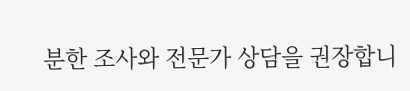분한 조사와 전문가 상담을 권장합니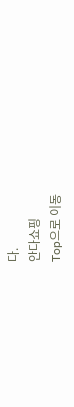다.
안다쇼핑
Top으로 이동